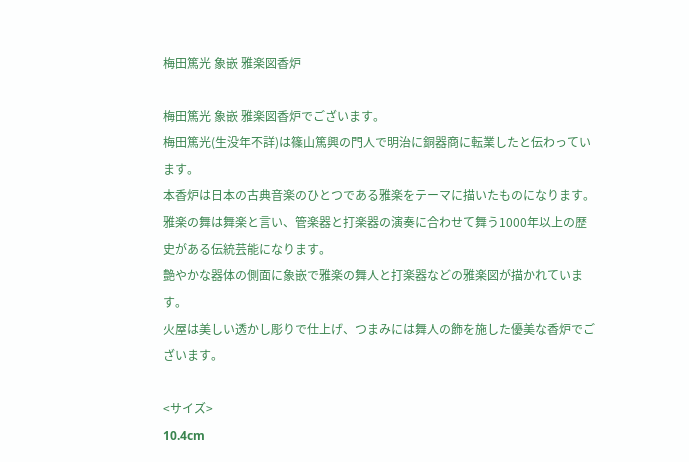梅田篤光 象嵌 雅楽図香炉

梅田篤光 象嵌 雅楽図香炉でございます。
梅田篤光(生没年不詳)は篠山篤興の門人で明治に銅器商に転業したと伝わっています。
本香炉は日本の古典音楽のひとつである雅楽をテーマに描いたものになります。
雅楽の舞は舞楽と言い、管楽器と打楽器の演奏に合わせて舞う1000年以上の歴史がある伝統芸能になります。
艶やかな器体の側面に象嵌で雅楽の舞人と打楽器などの雅楽図が描かれています。
火屋は美しい透かし彫りで仕上げ、つまみには舞人の飾を施した優美な香炉でございます。

<サイズ>
10.4cm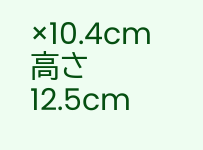×10.4cm
高さ 12.5cm